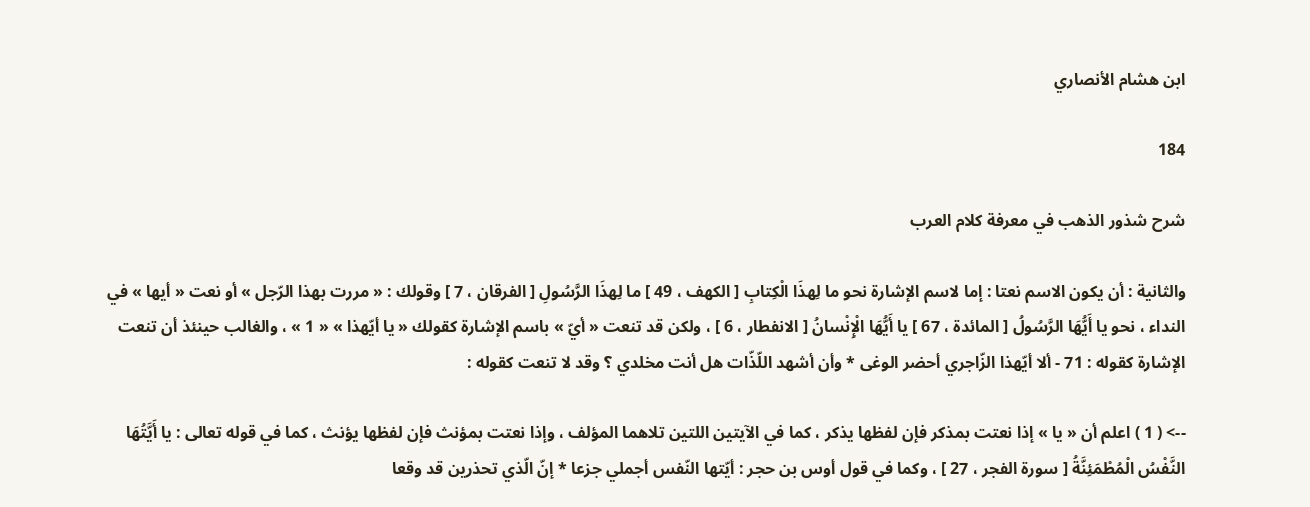ابن هشام الأنصاري

184

شرح شذور الذهب في معرفة كلام العرب

والثانية : أن يكون الاسم نعتا : إما لاسم الإشارة نحو ما لِهذَا الْكِتابِ [ الكهف ، 49 ] ما لِهذَا الرَّسُولِ [ الفرقان ، 7 ] وقولك : « مررت بهذا الرّجل » أو نعت « أيها » في النداء ، نحو يا أَيُّهَا الرَّسُولُ [ المائدة ، 67 ] يا أَيُّهَا الْإِنْسانُ [ الانفطار ، 6 ] ، ولكن قد تنعت « أيّ » باسم الإشارة كقولك « يا أيّهذا » « 1 » ، والغالب حينئذ أن تنعت الإشارة كقوله : 71 - ألا أيّهذا الزّاجري أحضر الوغى * وأن أشهد اللّذّات هل أنت مخلدي ؟ وقد لا تنعت كقوله :

--> ( 1 ) اعلم أن « يا » إذا نعتت بمذكر فإن لفظها يذكر ، كما في الآيتين اللتين تلاهما المؤلف ، وإذا نعتت بمؤنث فإن لفظها يؤنث ، كما في قوله تعالى : يا أَيَّتُهَا النَّفْسُ الْمُطْمَئِنَّةُ [ سورة الفجر ، 27 ] ، وكما في قول أوس بن حجر : أيّتها النّفس أجملي جزعا * إنّ الّذي تحذرين قد وقعا